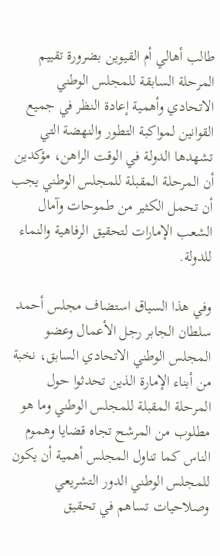طالب أهالي أم القيوين بضرورة تقييم المرحلة السابقة للمجلس الوطني الاتحادي وأهمية إعادة النظر في جميع القوانين لمواكبة التطور والنهضة التي تشهدها الدولة في الوقت الراهن، مؤكدين أن المرحلة المقبلة للمجلس الوطني يجب أن تحمل الكثير من طموحات وآمال الشعب الإمارات لتحقيق الرفاهية والنماء للدولة.

وفي هذا السياق استضاف مجلس أحمد سلطان الجابر رجل الأعمال وعضو المجلس الوطني الاتحادي السابق، نخبة من أبناء الإمارة الذين تحدثوا حول المرحلة المقبلة للمجلس الوطني وما هو مطلوب من المرشح تجاه قضايا وهموم الناس كما تناول المجلس أهمية أن يكون للمجلس الوطني الدور التشريعي وصلاحيات تساهم في تحقيق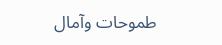طموحات وآمال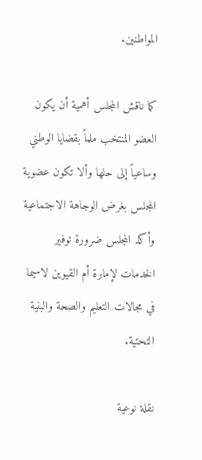المواطنين.

كما ناقش المجلس أهمية أن يكون العضو المنتخب ملماً بقضايا الوطني وساعياً إلى حلها وألا تكون عضوية المجلس بغرض الوجاهة الاجتماعية وأكد المجلس ضرورة توفير الخدمات لإمارة أم القيوين لاسيما في مجالات التعليم والصحة والبنية التحتية.

نقلة نوعية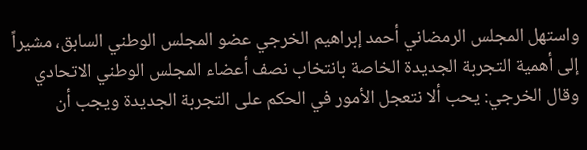واستهل المجلس الرمضاني أحمد إبراهيم الخرجي عضو المجلس الوطني السابق، مشيراً إلى أهمية التجربة الجديدة الخاصة بانتخاب نصف أعضاء المجلس الوطني الاتحادي وقال الخرجي: يحب ألا نتعجل الأمور في الحكم على التجربة الجديدة ويجب أن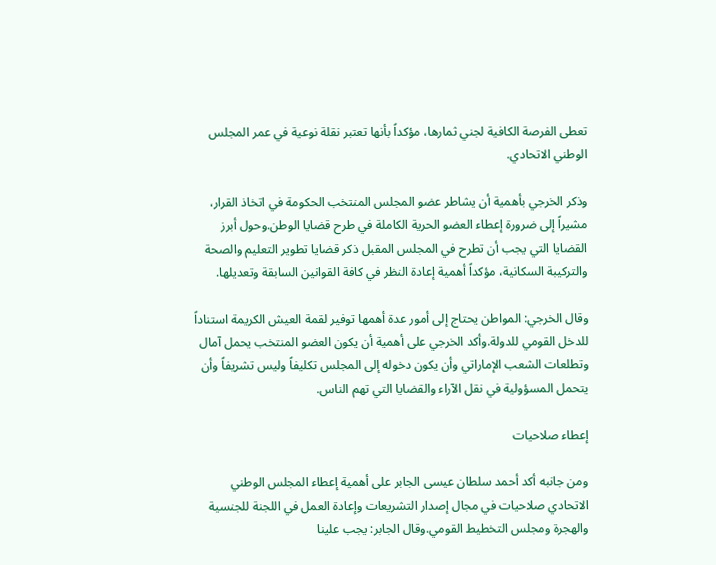تعطى الفرصة الكافية لجني ثمارها، مؤكداً بأنها تعتبر نقلة نوعية في عمر المجلس الوطني الاتحادي.

وذكر الخرجي بأهمية أن يشاطر عضو المجلس المنتخب الحكومة في اتخاذ القرار، مشيراً إلى ضرورة إعطاء العضو الحرية الكاملة في طرح قضايا الوطن.وحول أبرز القضايا التي يجب أن تطرح في المجلس المقبل ذكر قضايا تطوير التعليم والصحة والتركيبة السكانية، مؤكداً أهمية إعادة النظر في كافة القوانين السابقة وتعديلها.

وقال الخرجي: المواطن يحتاج إلى أمور عدة أهمها توفير لقمة العيش الكريمة استناداً للدخل القومي للدولة.وأكد الخرجي على أهمية أن يكون العضو المنتخب يحمل آمال وتطلعات الشعب الإماراتي وأن يكون دخوله إلى المجلس تكليفاً وليس تشريفاً وأن يتحمل المسؤولية في نقل الآراء والقضايا التي تهم الناس.

إعطاء صلاحيات

ومن جانبه أكد أحمد سلطان عيسى الجابر على أهمية إعطاء المجلس الوطني الاتحادي صلاحيات في مجال إصدار التشريعات وإعادة العمل في اللجنة للجنسية والهجرة ومجلس التخطيط القومي.وقال الجابر: يجب علينا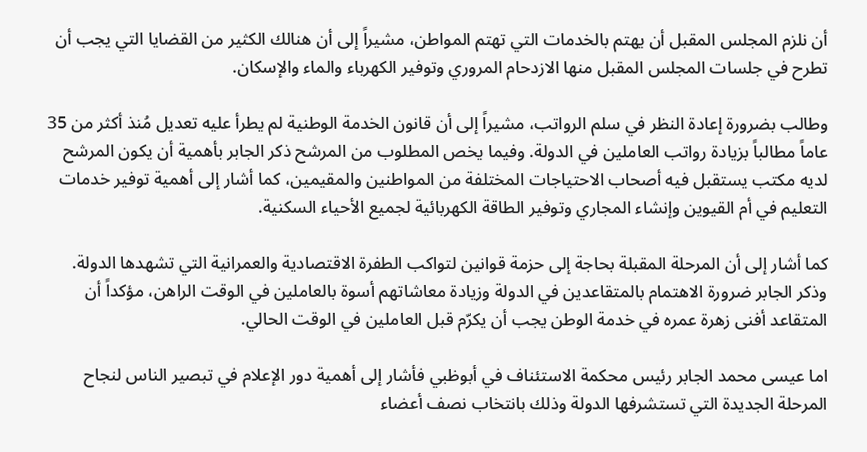أن نلزم المجلس المقبل أن يهتم بالخدمات التي تهتم المواطن، مشيراً إلى أن هنالك الكثير من القضايا التي يجب أن تطرح في جلسات المجلس المقبل منها الازدحام المروري وتوفير الكهرباء والماء والإسكان.

وطالب بضرورة إعادة النظر في سلم الرواتب، مشيراً إلى أن قانون الخدمة الوطنية لم يطرأ عليه تعديل مُنذ أكثر من 35 عاماً مطالباً بزيادة رواتب العاملين في الدولة. وفيما يخص المطلوب من المرشح ذكر الجابر بأهمية أن يكون المرشح لديه مكتب يستقبل فيه أصحاب الاحتياجات المختلفة من المواطنين والمقيمين، كما أشار إلى أهمية توفير خدمات التعليم في أم القيوين وإنشاء المجاري وتوفير الطاقة الكهربائية لجميع الأحياء السكنية.

كما أشار إلى أن المرحلة المقبلة بحاجة إلى حزمة قوانين لتواكب الطفرة الاقتصادية والعمرانية التي تشهدها الدولة. وذكر الجابر ضرورة الاهتمام بالمتقاعدين في الدولة وزيادة معاشاتهم أسوة بالعاملين في الوقت الراهن، مؤكداً أن المتقاعد أفنى زهرة عمره في خدمة الوطن يجب أن يكرّم قبل العاملين في الوقت الحالي.

اما عيسى محمد الجابر رئيس محكمة الاستئناف في أبوظبي فأشار إلى أهمية دور الإعلام في تبصير الناس لنجاح المرحلة الجديدة التي تستشرفها الدولة وذلك بانتخاب نصف أعضاء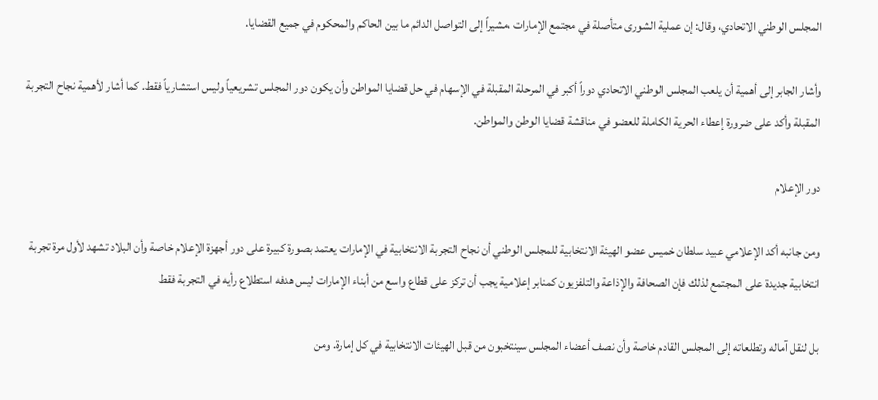المجلس الوطني الاتحادي، وقال: إن عملية الشورى متأصلة في مجتمع الإمارات ،مشيراً إلى التواصل الدائم ما بين الحاكم والمحكوم في جميع القضايا.

وأشار الجابر إلى أهمية أن يلعب المجلس الوطني الاتحادي دوراً أكبر في المرحلة المقبلة في الإسهام في حل قضايا المواطن وأن يكون دور المجلس تشريعياً وليس استشارياً فقط. كما أشار لأهمية نجاح التجربة المقبلة وأكد على ضرورة إعطاء الحرية الكاملة للعضو في مناقشة قضايا الوطن والمواطن.

دور الإعلام

ومن جانبه أكد الإعلامي عبيد سلطان خميس عضو الهيئة الانتخابية للمجلس الوطني أن نجاح التجربة الانتخابية في الإمارات يعتمد بصورة كبيرة على دور أجهزة الإعلام خاصة وأن البلاد تشهد لأول مرة تجربة انتخابية جديدة على المجتمع لذلك فإن الصحافة والإذاعة والتلفزيون كمنابر إعلامية يجب أن تركز على قطاع واسع من أبناء الإمارات ليس هدفه استطلاع رأيه في التجربة فقط

بل لنقل آماله وتطلعاته إلى المجلس القادم خاصة وأن نصف أعضاء المجلس سينتخبون من قبل الهيئات الانتخابية في كل إمارة. ومن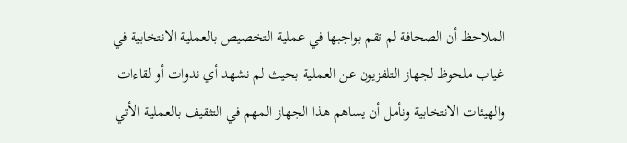الملاحظ أن الصحافة لم تقم بواجبها في عملية التخصيص بالعملية الانتخابية في غياب ملحوظ لجهاز التلفزيون عن العملية بحيث لم نشهد أي ندوات أو لقاءات والهيئات الانتخابية ونأمل أن يساهم هذا الجهاز المهم في التثقيف بالعملية الأتي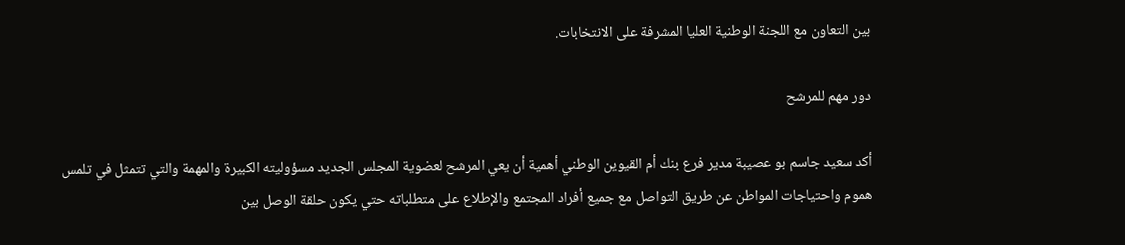بين التعاون مع اللجنة الوطنية العليا المشرفة على الانتخابات.

دور مهم للمرشح

أكد سعيد جاسم بو عصيبة مدير فرع بنك أم القيوين الوطني أهمية أن يعي المرشح لعضوية المجلس الجديد مسؤوليته الكبيرة والمهمة والتي تتمثل في تلمس هموم واحتياجات المواطن عن طريق التواصل مع جميع أفراد المجتمع والإطلاع على متطلباته حتي يكون حلقة الوصل بين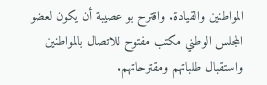المواطنين والقيادة. واقترح بو عصيبة أن يكون لعضو المجلس الوطني مكتب مفتوح للاتصال بالمواطنين واستقبال طلباتهم ومقترحاتهم.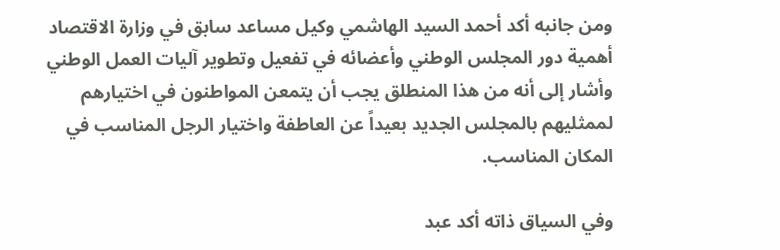ومن جانبه أكد أحمد السيد الهاشمي وكيل مساعد سابق في وزارة الاقتصاد أهمية دور المجلس الوطني وأعضائه في تفعيل وتطوير آليات العمل الوطني وأشار إلى أنه من هذا المنطلق يجب أن يتمعن المواطنون في اختيارهم لممثليهم بالمجلس الجديد بعيداً عن العاطفة واختيار الرجل المناسب في المكان المناسب.

وفي السياق ذاته أكد عبد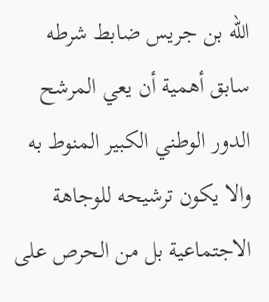الله بن جريس ضابط شرطه سابق أهمية أن يعي المرشح الدور الوطني الكبير المنوط به والا يكون ترشيحه للوجاهة الاجتماعية بل من الحرص على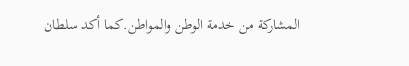المشاركة من خدمة الوطن والمواطن.كما أكد سلطان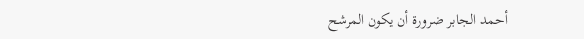أحمد الجابر ضرورة أن يكون المرشح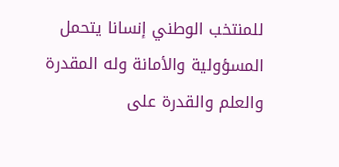للمنتخب الوطني إنسانا يتحمل المسؤولية والأمانة وله المقدرة والعلم والقدرة على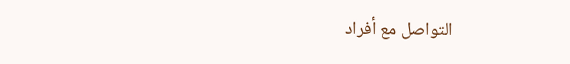التواصل مع أفراد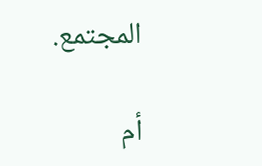المجتمع.

أم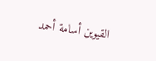القيوين أسامة أحمد